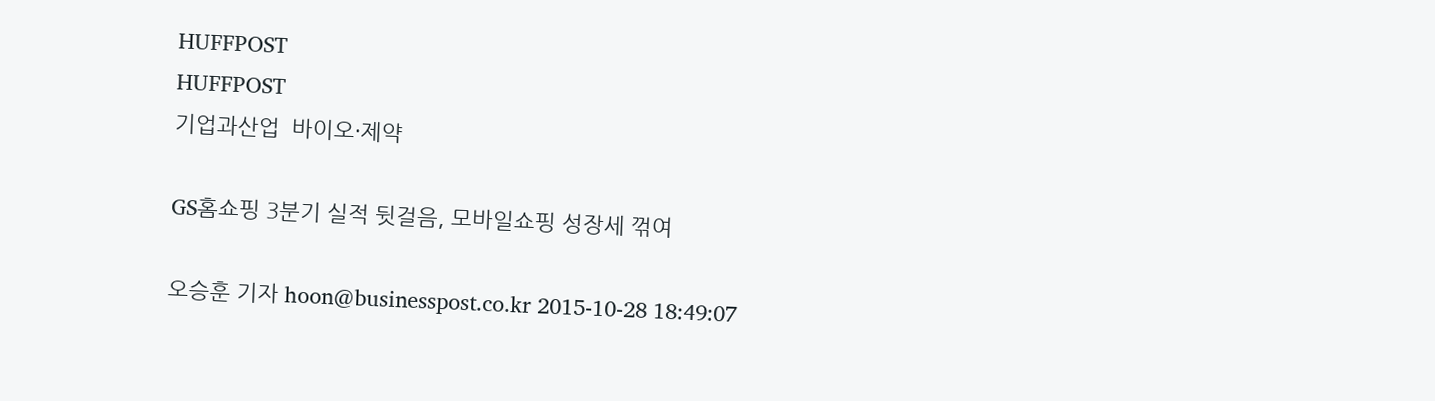HUFFPOST
HUFFPOST
기업과산업  바이오·제약

GS홈쇼핑 3분기 실적 뒷걸음, 모바일쇼핑 성장세 꺾여

오승훈 기자 hoon@businesspost.co.kr 2015-10-28 18:49:07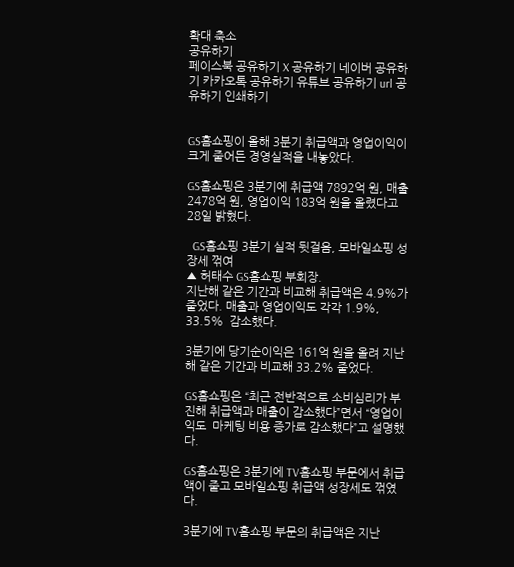확대 축소
공유하기
페이스북 공유하기 X 공유하기 네이버 공유하기 카카오톡 공유하기 유튜브 공유하기 url 공유하기 인쇄하기


GS홈쇼핑이 올해 3분기 취급액과 영업이익이 크게 줄어든 경영실적을 내놓았다.

GS홈쇼핑은 3분기에 취급액 7892억 원, 매출 2478억 원, 영업이익 183억 원을 올렸다고 28일 밝혔다.

  GS홈쇼핑 3분기 실적 뒷걸음, 모바일쇼핑 성장세 꺾여
▲ 허태수 GS홈쇼핑 부회장.
지난해 같은 기간과 비교해 취급액은 4.9%가 줄었다. 매출과 영업이익도 각각 1.9%, 33.5%  감소했다.

3분기에 당기순이익은 161억 원을 올려 지난해 같은 기간과 비교해 33.2% 줄었다.

GS홈쇼핑은 “최근 전반적으로 소비심리가 부진해 취급액과 매출이 감소했다”면서 “영업이익도  마케팅 비용 증가로 감소했다”고 설명했다.

GS홈쇼핑은 3분기에 TV홈쇼핑 부문에서 취급액이 줄고 모바일쇼핑 취급액 성장세도 꺾였다.

3분기에 TV홈쇼핑 부문의 취급액은 지난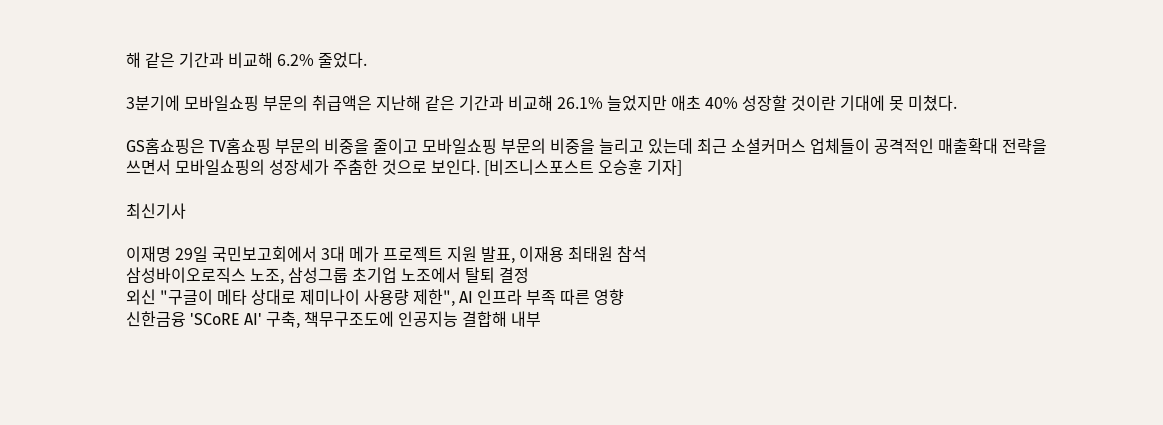해 같은 기간과 비교해 6.2% 줄었다.

3분기에 모바일쇼핑 부문의 취급액은 지난해 같은 기간과 비교해 26.1% 늘었지만 애초 40% 성장할 것이란 기대에 못 미쳤다.

GS홈쇼핑은 TV홈쇼핑 부문의 비중을 줄이고 모바일쇼핑 부문의 비중을 늘리고 있는데 최근 소셜커머스 업체들이 공격적인 매출확대 전략을 쓰면서 모바일쇼핑의 성장세가 주춤한 것으로 보인다. [비즈니스포스트 오승훈 기자]

최신기사

이재명 29일 국민보고회에서 3대 메가 프로젝트 지원 발표, 이재용 최태원 참석
삼성바이오로직스 노조, 삼성그룹 초기업 노조에서 탈퇴 결정
외신 "구글이 메타 상대로 제미나이 사용량 제한", AI 인프라 부족 따른 영향
신한금융 'SCoRE AI' 구축, 책무구조도에 인공지능 결합해 내부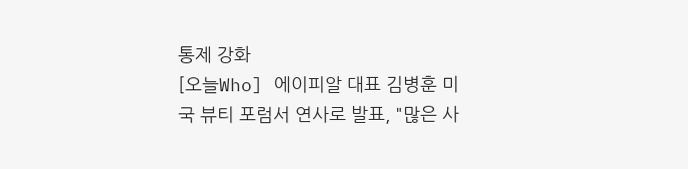통제 강화
[오늘Who] 에이피알 대표 김병훈 미국 뷰티 포럼서 연사로 발표, "많은 사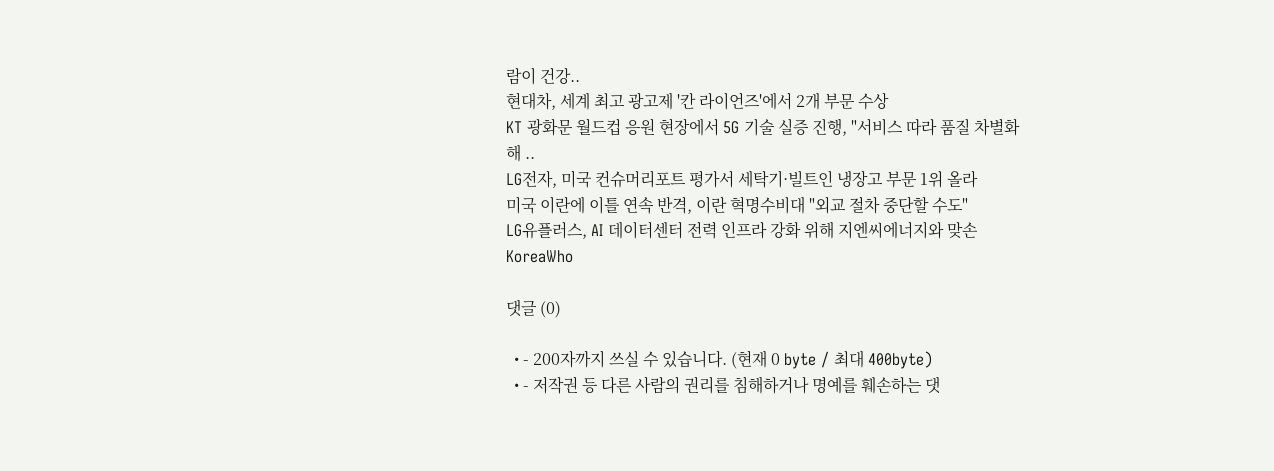람이 건강..
현대차, 세계 최고 광고제 '칸 라이언즈'에서 2개 부문 수상
KT 광화문 월드컵 응원 현장에서 5G 기술 실증 진행, "서비스 따라 품질 차별화해 ..
LG전자, 미국 컨슈머리포트 평가서 세탁기·빌트인 냉장고 부문 1위 올라
미국 이란에 이틀 연속 반격, 이란 혁명수비대 "외교 절차 중단할 수도"
LG유플러스, AI 데이터센터 전력 인프라 강화 위해 지엔씨에너지와 맞손
KoreaWho

댓글 (0)

  • - 200자까지 쓰실 수 있습니다. (현재 0 byte / 최대 400byte)
  • - 저작권 등 다른 사람의 권리를 침해하거나 명예를 훼손하는 댓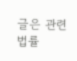글은 관련 법률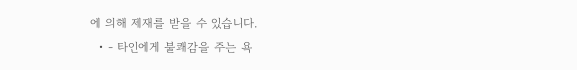에 의해 제재를 받을 수 있습니다.
  • - 타인에게 불쾌감을 주는 욕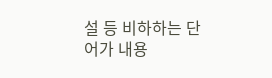설 등 비하하는 단어가 내용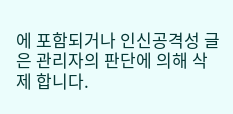에 포함되거나 인신공격성 글은 관리자의 판단에 의해 삭제 합니다.